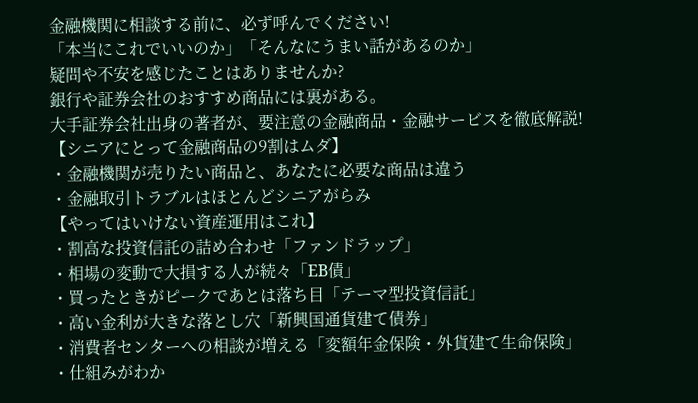金融機関に相談する前に、必ず呼んでください!
「本当にこれでいいのか」「そんなにうまい話があるのか」
疑問や不安を感じたことはありませんか?
銀行や証券会社のおすすめ商品には裏がある。
大手証券会社出身の著者が、要注意の金融商品・金融サービスを徹底解説!
【シニアにとって金融商品の9割はムダ】
・金融機関が売りたい商品と、あなたに必要な商品は違う
・金融取引トラブルはほとんどシニアがらみ
【やってはいけない資産運用はこれ】
・割高な投資信託の詰め合わせ「ファンドラップ」
・相場の変動で大損する人が続々「EB債」
・買ったときがピークであとは落ち目「テーマ型投資信託」
・高い金利が大きな落とし穴「新興国通貨建て債券」
・消費者センターへの相談が増える「変額年金保険・外貨建て生命保険」
・仕組みがわか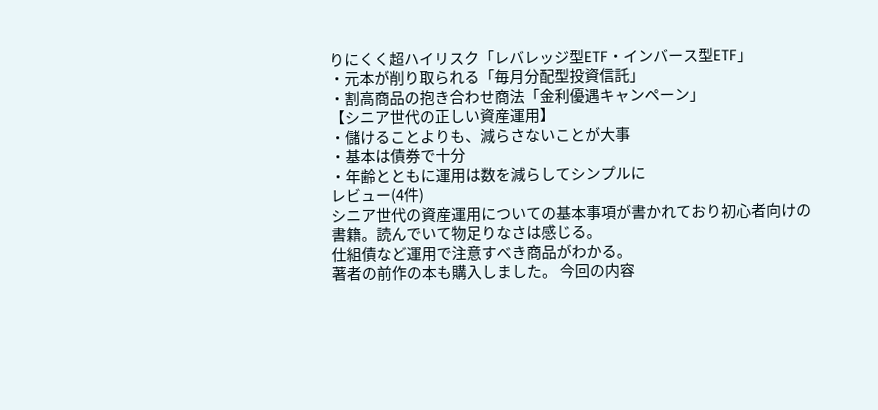りにくく超ハイリスク「レバレッジ型ETF・インバース型ETF」
・元本が削り取られる「毎月分配型投資信託」
・割高商品の抱き合わせ商法「金利優遇キャンペーン」
【シニア世代の正しい資産運用】
・儲けることよりも、減らさないことが大事
・基本は債券で十分
・年齢とともに運用は数を減らしてシンプルに
レビュー(4件)
シニア世代の資産運用についての基本事項が書かれており初心者向けの書籍。読んでいて物足りなさは感じる。
仕組債など運用で注意すべき商品がわかる。
著者の前作の本も購入しました。 今回の内容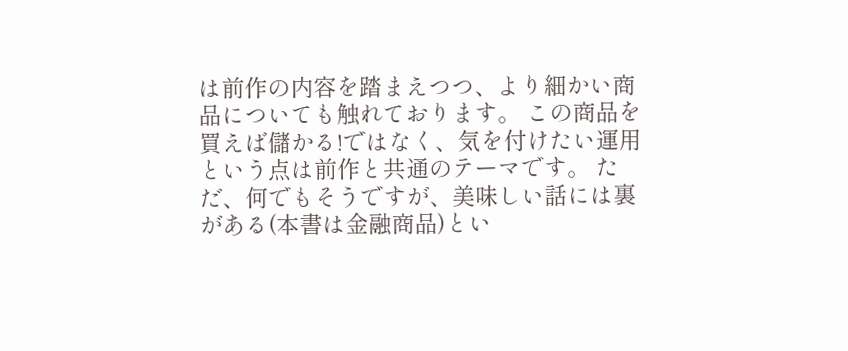は前作の内容を踏まえつつ、より細かい商品についても触れております。 この商品を買えば儲かる!ではなく、気を付けたい運用という点は前作と共通のテーマです。 ただ、何でもそうですが、美味しい話には裏がある(本書は金融商品)とい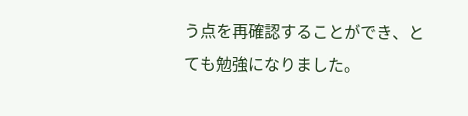う点を再確認することができ、とても勉強になりました。